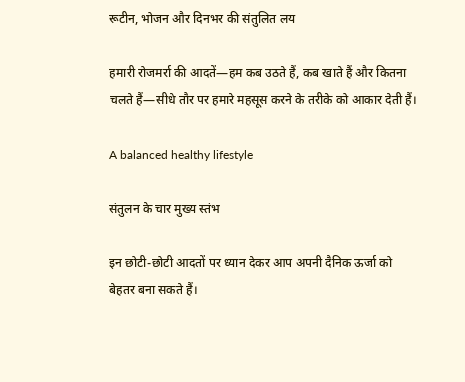रूटीन, भोजन और दिनभर की संतुलित लय

हमारी रोजमर्रा की आदतें—हम कब उठते हैं, कब खाते हैं और कितना चलते हैं—सीधे तौर पर हमारे महसूस करने के तरीके को आकार देती हैं।

A balanced healthy lifestyle

संतुलन के चार मुख्य स्तंभ

इन छोटी-छोटी आदतों पर ध्यान देकर आप अपनी दैनिक ऊर्जा को बेहतर बना सकते हैं।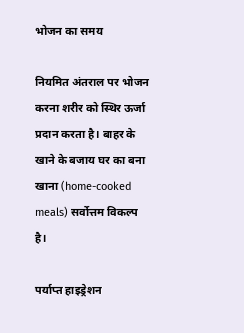भोजन का समय

नियमित अंतराल पर भोजन करना शरीर को स्थिर ऊर्जा प्रदान करता है। बाहर के खाने के बजाय घर का बना खाना (home-cooked meals) सर्वोत्तम विकल्प है।

पर्याप्त हाइड्रेशन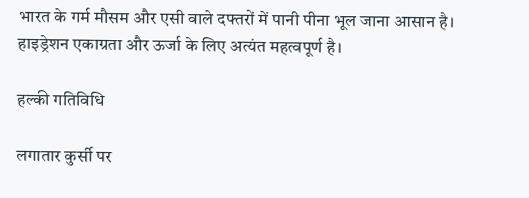भारत के गर्म मौसम और एसी वाले दफ्तरों में पानी पीना भूल जाना आसान है। हाइड्रेशन एकाग्रता और ऊर्जा के लिए अत्यंत महत्वपूर्ण है।

हल्की गतिविधि

लगातार कुर्सी पर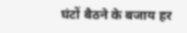घंटों बैठने के बजाय हर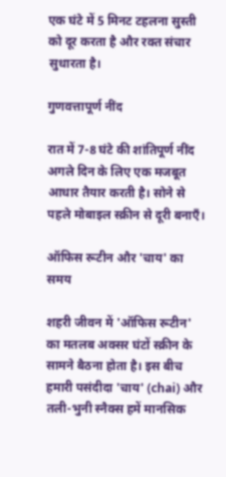एक घंटे में 5 मिनट टहलना सुस्ती को दूर करता है और रक्त संचार सुधारता है।

गुणवत्तापूर्ण नींद

रात में 7-8 घंटे की शांतिपूर्ण नींद अगले दिन के लिए एक मजबूत आधार तैयार करती है। सोने से पहले मोबाइल स्क्रीन से दूरी बनाएँ।

ऑफिस रूटीन और 'चाय' का समय

शहरी जीवन में 'ऑफिस रूटीन' का मतलब अक्सर घंटों स्क्रीन के सामने बैठना होता है। इस बीच हमारी पसंदीदा 'चाय' (chai) और तली-भुनी स्नैक्स हमें मानसिक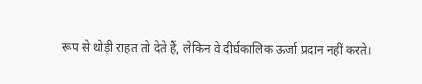रूप से थोड़ी राहत तो देते हैं, लेकिन वे दीर्घकालिक ऊर्जा प्रदान नहीं करते।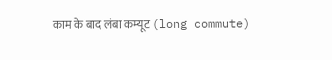काम के बाद लंबा कम्यूट (long commute)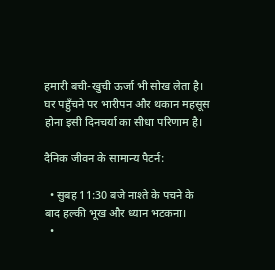हमारी बची-खुची ऊर्जा भी सोख लेता है। घर पहुँचने पर भारीपन और थकान महसूस होना इसी दिनचर्या का सीधा परिणाम है।

दैनिक जीवन के सामान्य पैटर्न:

  • सुबह 11:30 बजे नाश्ते के पचने के बाद हल्की भूख और ध्यान भटकना।
  •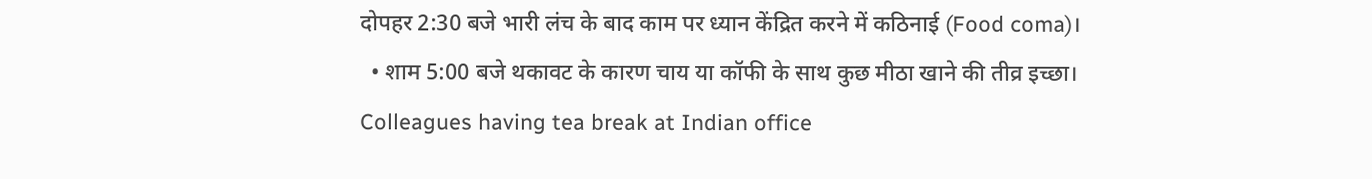दोपहर 2:30 बजे भारी लंच के बाद काम पर ध्यान केंद्रित करने में कठिनाई (Food coma)।
  • शाम 5:00 बजे थकावट के कारण चाय या कॉफी के साथ कुछ मीठा खाने की तीव्र इच्छा।
Colleagues having tea break at Indian office